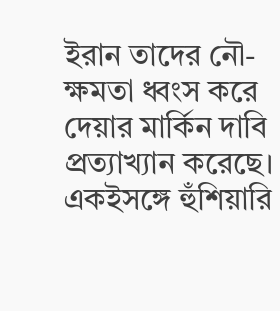ইরান তাদের নৌ-ক্ষমতা ধ্বংস করে দেয়ার মার্কিন দাবি প্রত্যাখ্যান করেছে। একইসঙ্গে হুঁশিয়ারি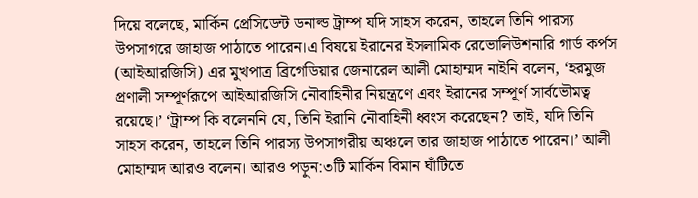দিয়ে বলেছে, মার্কিন প্রেসিডেন্ট ডনাল্ড ট্রাম্প যদি সাহস করেন, তাহলে তিনি পারস্য উপসাগরে জাহাজ পাঠাতে পারেন।এ বিষয়ে ইরানের ইসলামিক রেভোলিউশনারি গার্ড কর্পস (আইআরজিসি) এর মুখপাত্র ব্রিগেডিয়ার জেনারেল আলী মোহাম্মদ নাইনি বলেন, ‘হরমুজ প্রণালী সম্পূর্ণরূপে আইআরজিসি নৌবাহিনীর নিয়ন্ত্রণে এবং ইরানের সম্পূর্ণ সার্বভৌমত্ব রয়েছে।’ ‘ট্রাম্প কি বলেননি যে, তিনি ইরানি নৌবাহিনী ধ্বংস করেছেন? তাই, যদি তিনি সাহস করেন, তাহলে তিনি পারস্য উপসাগরীয় অঞ্চলে তার জাহাজ পাঠাতে পারেন।’ আলী মোহাম্মদ আরও বলেন। আরও পড়ুন:৩টি মার্কিন বিমান ঘাঁটিতে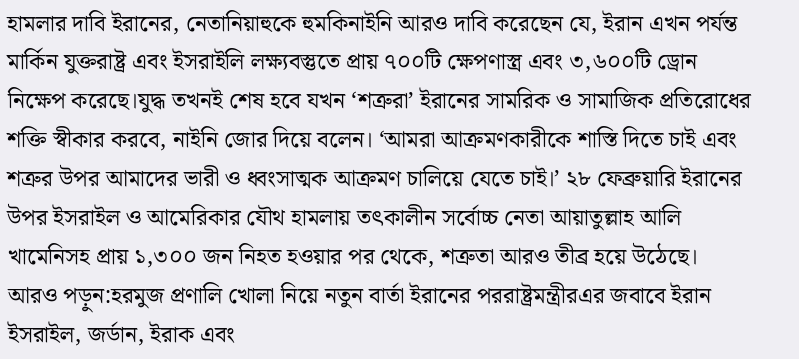হামলার দাবি ইরানের, নেতানিয়াহুকে হুমকিনাইনি আরও দাবি করেছেন যে, ইরান এখন পর্যন্ত মার্কিন যুক্তরাষ্ট্র এবং ইসরাইলি লক্ষ্যবস্তুতে প্রায় ৭০০টি ক্ষেপণাস্ত্র এবং ৩,৬০০টি ড্রোন নিক্ষেপ করেছে।যুদ্ধ তখনই শেষ হবে যখন ‘শত্রুরা’ ইরানের সামরিক ও সামাজিক প্রতিরোধের শক্তি স্বীকার করবে, নাইনি জোর দিয়ে বলেন। ‘আমরা আক্রমণকারীকে শাস্তি দিতে চাই এবং শত্রুর উপর আমাদের ভারী ও ধ্বংসাত্মক আক্রমণ চালিয়ে যেতে চাই।’ ২৮ ফেব্রুয়ারি ইরানের উপর ইসরাইল ও আমেরিকার যৌথ হামলায় তৎকালীন সর্বোচ্চ নেতা আয়াতুল্লাহ আলি খামেনিসহ প্রায় ১,৩০০ জন নিহত হওয়ার পর থেকে, শত্রুতা আরও তীব্র হয়ে উঠেছে। আরও পড়ুন:হরমুজ প্রণালি খোলা নিয়ে নতুন বার্তা ইরানের পররাষ্ট্রমন্ত্রীরএর জবাবে ইরান ইসরাইল, জর্ডান, ইরাক এবং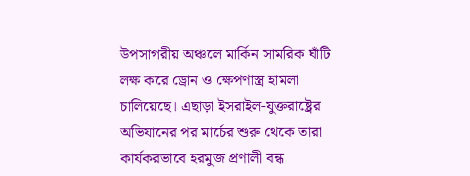উপসাগরীয় অঞ্চলে মার্কিন সামরিক ঘাঁটি লক্ষ করে ড্রোন ও ক্ষেপণাস্ত্র হামলা চালিয়েছে। এছাড়া ইসরাইল-যুক্তরাষ্ট্রের অভিযানের পর মার্চের শুরু থেকে তারা কার্যকরভাবে হরমুজ প্রণালী বন্ধ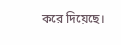করে দিয়েছে।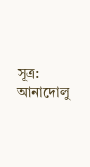সূত্র: আনাদোলু